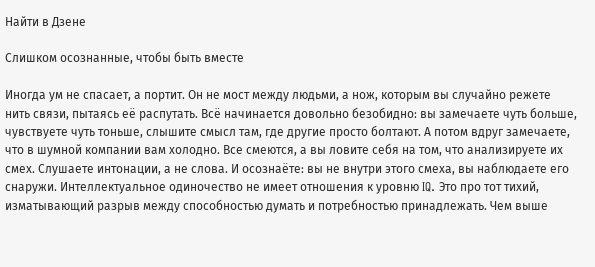Найти в Дзене

Слишком осознанные, чтобы быть вместе

Иногда ум не спасает, а портит. Он не мост между людьми, а нож, которым вы случайно режете нить связи, пытаясь её распутать. Всё начинается довольно безобидно: вы замечаете чуть больше, чувствуете чуть тоньше, слышите смысл там, где другие просто болтают. А потом вдруг замечаете, что в шумной компании вам холодно. Все смеются, а вы ловите себя на том, что анализируете их смех. Слушаете интонации, а не слова. И осознаёте: вы не внутри этого смеха, вы наблюдаете его снаружи. Интеллектуальное одиночество не имеет отношения к уровню IQ. Это про тот тихий, изматывающий разрыв между способностью думать и потребностью принадлежать. Чем выше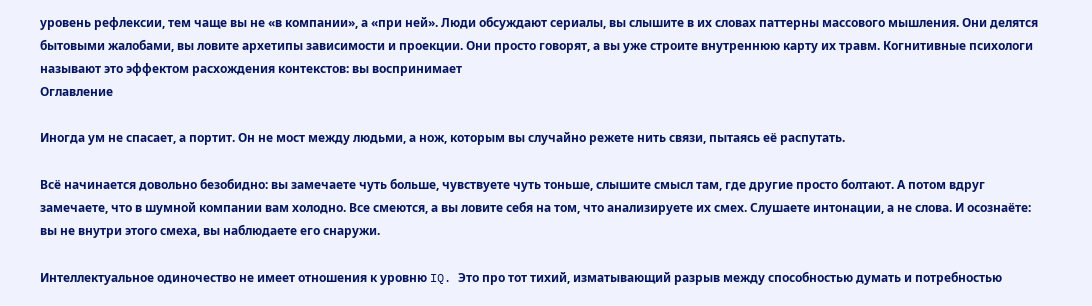уровень рефлексии, тем чаще вы не «в компании», а «при ней». Люди обсуждают сериалы, вы слышите в их словах паттерны массового мышления. Они делятся бытовыми жалобами, вы ловите архетипы зависимости и проекции. Они просто говорят, а вы уже строите внутреннюю карту их травм. Когнитивные психологи называют это эффектом расхождения контекстов: вы воспринимает
Оглавление

Иногда ум не спасает, а портит. Он не мост между людьми, а нож, которым вы случайно режете нить связи, пытаясь её распутать.

Всё начинается довольно безобидно: вы замечаете чуть больше, чувствуете чуть тоньше, слышите смысл там, где другие просто болтают. А потом вдруг замечаете, что в шумной компании вам холодно. Все смеются, а вы ловите себя на том, что анализируете их смех. Слушаете интонации, а не слова. И осознаёте: вы не внутри этого смеха, вы наблюдаете его снаружи.

Интеллектуальное одиночество не имеет отношения к уровню IQ. Это про тот тихий, изматывающий разрыв между способностью думать и потребностью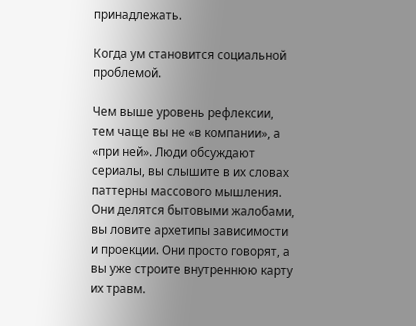принадлежать.

Когда ум становится социальной проблемой.

Чем выше уровень рефлексии, тем чаще вы не «в компании», а «при ней». Люди обсуждают сериалы, вы слышите в их словах паттерны массового мышления. Они делятся бытовыми жалобами, вы ловите архетипы зависимости и проекции. Они просто говорят, а вы уже строите внутреннюю карту их травм.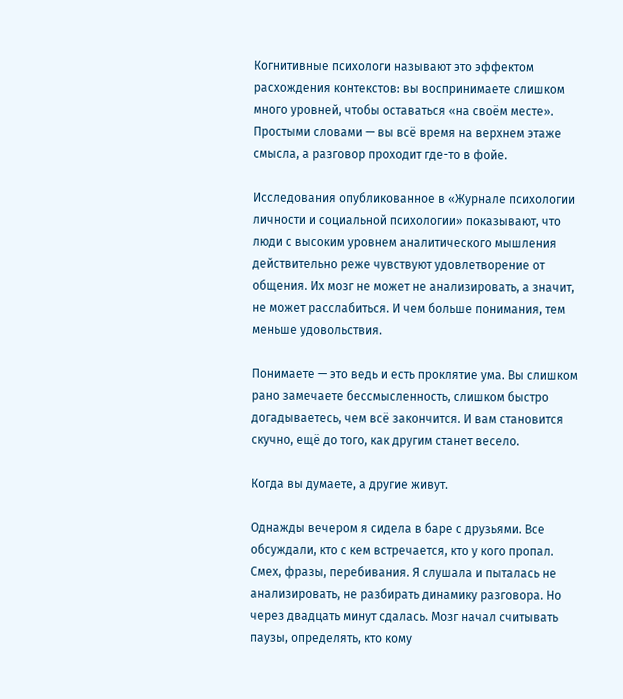Когнитивные психологи называют это эффектом расхождения контекстов: вы воспринимаете слишком много уровней, чтобы оставаться «на своём месте». Простыми словами — вы всё время на верхнем этаже смысла, а разговор проходит где-то в фойе.

Исследования опубликованное в «Журнале психологии личности и социальной психологии» показывают, что люди с высоким уровнем аналитического мышления действительно реже чувствуют удовлетворение от общения. Их мозг не может не анализировать, а значит, не может расслабиться. И чем больше понимания, тем меньше удовольствия.

Понимаете — это ведь и есть проклятие ума. Вы слишком рано замечаете бессмысленность, слишком быстро догадываетесь, чем всё закончится. И вам становится скучно, ещё до того, как другим станет весело.

Когда вы думаете, а другие живут.

Однажды вечером я сидела в баре с друзьями. Все обсуждали, кто с кем встречается, кто у кого пропал. Смех, фразы, перебивания. Я слушала и пыталась не анализировать, не разбирать динамику разговора. Но через двадцать минут сдалась. Мозг начал считывать паузы, определять, кто кому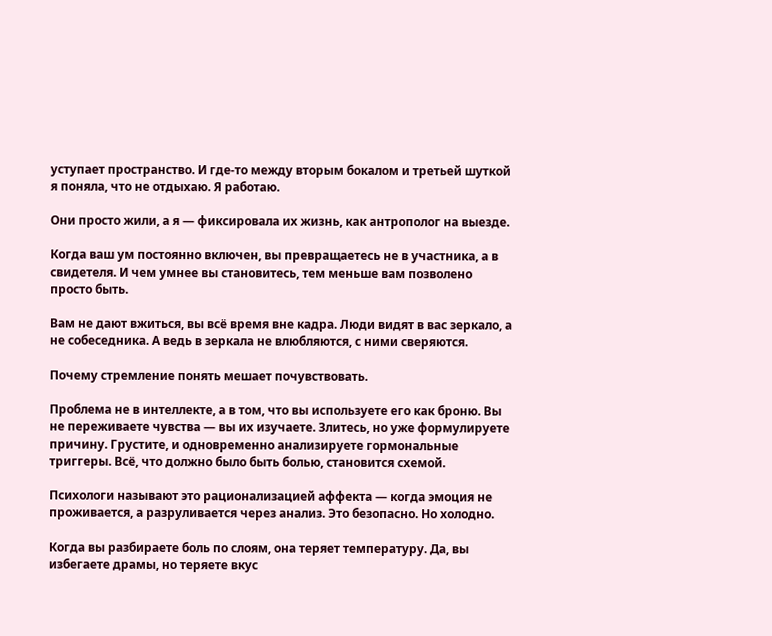уступает пространство. И где-то между вторым бокалом и третьей шуткой я поняла, что не отдыхаю. Я работаю.

Они просто жили, а я — фиксировала их жизнь, как антрополог на выезде.

Когда ваш ум постоянно включен, вы превращаетесь не в участника, а в свидетеля. И чем умнее вы становитесь, тем меньше вам позволено просто быть.

Вам не дают вжиться, вы всё время вне кадра. Люди видят в вас зеркало, а не собеседника. А ведь в зеркала не влюбляются, с ними сверяются.

Почему стремление понять мешает почувствовать.

Проблема не в интеллекте, а в том, что вы используете его как броню. Вы не переживаете чувства — вы их изучаете. Злитесь, но уже формулируете причину. Грустите, и одновременно анализируете гормональные триггеры. Всё, что должно было быть болью, становится схемой.

Психологи называют это рационализацией аффекта — когда эмоция не проживается, а разруливается через анализ. Это безопасно. Но холодно.

Когда вы разбираете боль по слоям, она теряет температуру. Да, вы избегаете драмы, но теряете вкус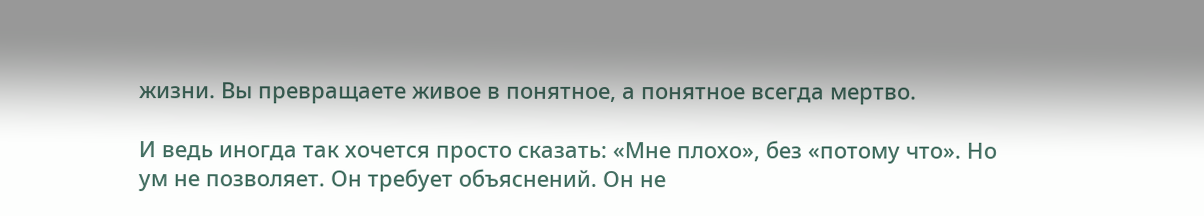жизни. Вы превращаете живое в понятное, а понятное всегда мертво.

И ведь иногда так хочется просто сказать: «Мне плохо», без «потому что». Но ум не позволяет. Он требует объяснений. Он не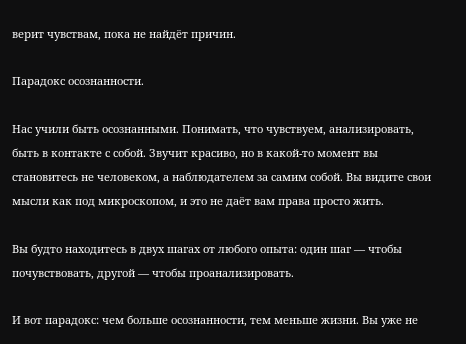верит чувствам, пока не найдёт причин.

Парадокс осознанности.

Нас учили быть осознанными. Понимать, что чувствуем, анализировать, быть в контакте с собой. Звучит красиво, но в какой-то момент вы становитесь не человеком, а наблюдателем за самим собой. Вы видите свои мысли как под микроскопом, и это не даёт вам права просто жить.

Вы будто находитесь в двух шагах от любого опыта: один шаг — чтобы почувствовать, другой — чтобы проанализировать.

И вот парадокс: чем больше осознанности, тем меньше жизни. Вы уже не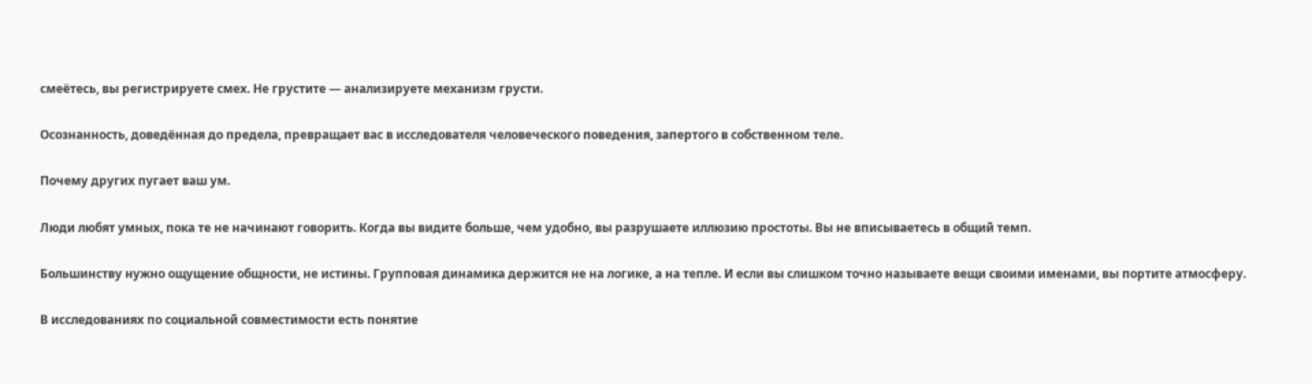смеётесь, вы регистрируете смех. Не грустите — анализируете механизм грусти.

Осознанность, доведённая до предела, превращает вас в исследователя человеческого поведения, запертого в собственном теле.

Почему других пугает ваш ум.

Люди любят умных, пока те не начинают говорить. Когда вы видите больше, чем удобно, вы разрушаете иллюзию простоты. Вы не вписываетесь в общий темп.

Большинству нужно ощущение общности, не истины. Групповая динамика держится не на логике, а на тепле. И если вы слишком точно называете вещи своими именами, вы портите атмосферу.

В исследованиях по социальной совместимости есть понятие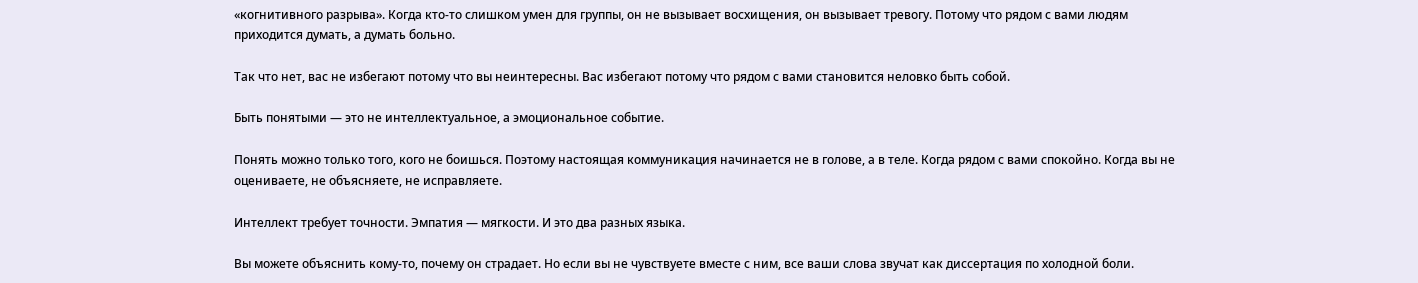«когнитивного разрыва». Когда кто-то слишком умен для группы, он не вызывает восхищения, он вызывает тревогу. Потому что рядом с вами людям приходится думать, а думать больно.

Так что нет, вас не избегают потому что вы неинтересны. Вас избегают потому что рядом с вами становится неловко быть собой.

Быть понятыми — это не интеллектуальное, а эмоциональное событие.

Понять можно только того, кого не боишься. Поэтому настоящая коммуникация начинается не в голове, а в теле. Когда рядом с вами спокойно. Когда вы не оцениваете, не объясняете, не исправляете.

Интеллект требует точности. Эмпатия — мягкости. И это два разных языка.

Вы можете объяснить кому-то, почему он страдает. Но если вы не чувствуете вместе с ним, все ваши слова звучат как диссертация по холодной боли.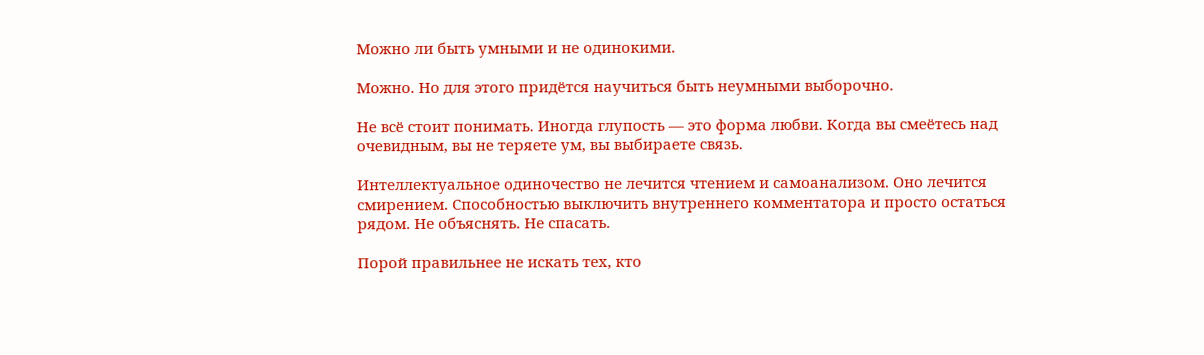Можно ли быть умными и не одинокими.

Можно. Но для этого придётся научиться быть неумными выборочно.

Не всё стоит понимать. Иногда глупость — это форма любви. Когда вы смеётесь над очевидным, вы не теряете ум, вы выбираете связь.

Интеллектуальное одиночество не лечится чтением и самоанализом. Оно лечится смирением. Способностью выключить внутреннего комментатора и просто остаться рядом. Не объяснять. Не спасать.

Порой правильнее не искать тех, кто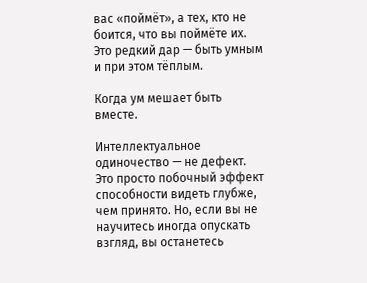вас «поймёт», а тех, кто не боится, что вы поймёте их. Это редкий дар — быть умным и при этом тёплым.

Когда ум мешает быть вместе.

Интеллектуальное одиночество — не дефект. Это просто побочный эффект способности видеть глубже, чем принято. Но, если вы не научитесь иногда опускать взгляд, вы останетесь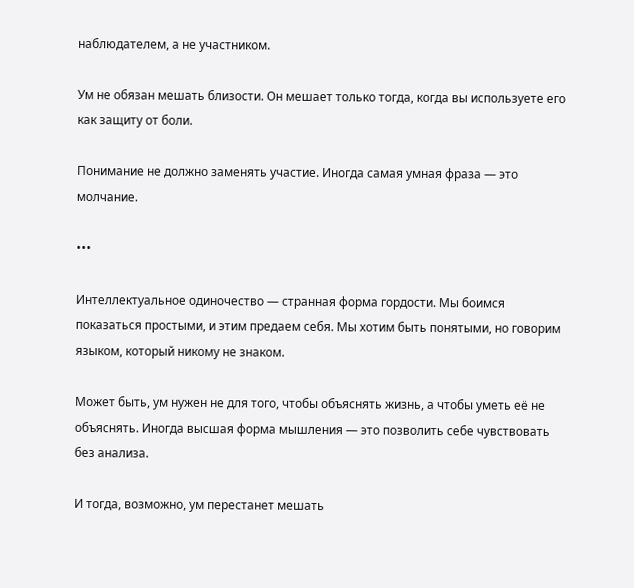наблюдателем, а не участником.

Ум не обязан мешать близости. Он мешает только тогда, когда вы используете его как защиту от боли.

Понимание не должно заменять участие. Иногда самая умная фраза — это молчание.

•••

Интеллектуальное одиночество — странная форма гордости. Мы боимся показаться простыми, и этим предаем себя. Мы хотим быть понятыми, но говорим языком, который никому не знаком.

Может быть, ум нужен не для того, чтобы объяснять жизнь, а чтобы уметь её не объяснять. Иногда высшая форма мышления — это позволить себе чувствовать без анализа.

И тогда, возможно, ум перестанет мешать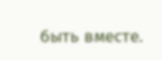быть вместе.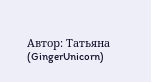Автор: Татьяна (GingerUnicorn)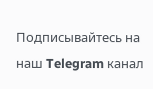Подписывайтесь на наш Telegram канал